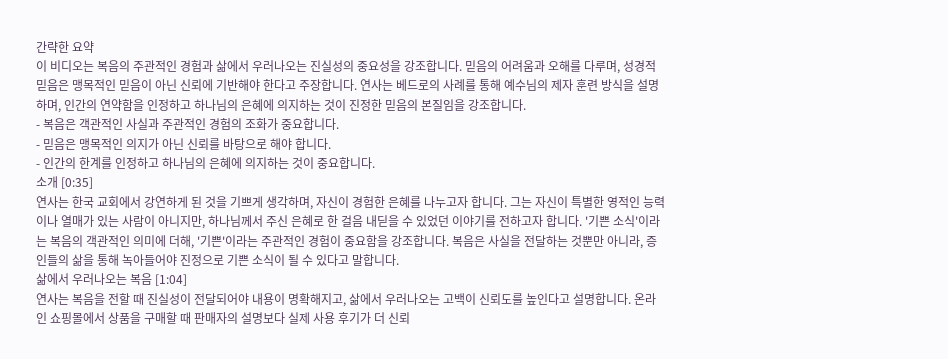간략한 요약
이 비디오는 복음의 주관적인 경험과 삶에서 우러나오는 진실성의 중요성을 강조합니다. 믿음의 어려움과 오해를 다루며, 성경적 믿음은 맹목적인 믿음이 아닌 신뢰에 기반해야 한다고 주장합니다. 연사는 베드로의 사례를 통해 예수님의 제자 훈련 방식을 설명하며, 인간의 연약함을 인정하고 하나님의 은혜에 의지하는 것이 진정한 믿음의 본질임을 강조합니다.
- 복음은 객관적인 사실과 주관적인 경험의 조화가 중요합니다.
- 믿음은 맹목적인 의지가 아닌 신뢰를 바탕으로 해야 합니다.
- 인간의 한계를 인정하고 하나님의 은혜에 의지하는 것이 중요합니다.
소개 [0:35]
연사는 한국 교회에서 강연하게 된 것을 기쁘게 생각하며, 자신이 경험한 은혜를 나누고자 합니다. 그는 자신이 특별한 영적인 능력이나 열매가 있는 사람이 아니지만, 하나님께서 주신 은혜로 한 걸음 내딛을 수 있었던 이야기를 전하고자 합니다. '기쁜 소식'이라는 복음의 객관적인 의미에 더해, '기쁜'이라는 주관적인 경험이 중요함을 강조합니다. 복음은 사실을 전달하는 것뿐만 아니라, 증인들의 삶을 통해 녹아들어야 진정으로 기쁜 소식이 될 수 있다고 말합니다.
삶에서 우러나오는 복음 [1:04]
연사는 복음을 전할 때 진실성이 전달되어야 내용이 명확해지고, 삶에서 우러나오는 고백이 신뢰도를 높인다고 설명합니다. 온라인 쇼핑몰에서 상품을 구매할 때 판매자의 설명보다 실제 사용 후기가 더 신뢰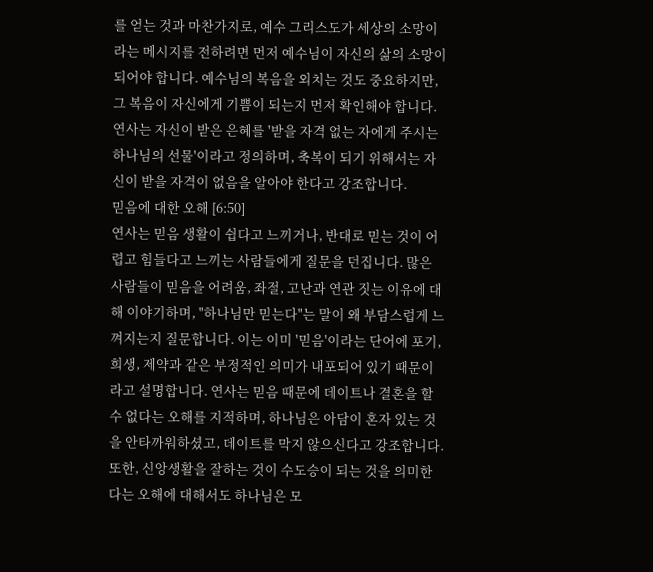를 얻는 것과 마찬가지로, 예수 그리스도가 세상의 소망이라는 메시지를 전하려면 먼저 예수님이 자신의 삶의 소망이 되어야 합니다. 예수님의 복음을 외치는 것도 중요하지만, 그 복음이 자신에게 기쁨이 되는지 먼저 확인해야 합니다. 연사는 자신이 받은 은혜를 '받을 자격 없는 자에게 주시는 하나님의 선물'이라고 정의하며, 축복이 되기 위해서는 자신이 받을 자격이 없음을 알아야 한다고 강조합니다.
믿음에 대한 오해 [6:50]
연사는 믿음 생활이 쉽다고 느끼거나, 반대로 믿는 것이 어렵고 힘들다고 느끼는 사람들에게 질문을 던집니다. 많은 사람들이 믿음을 어려움, 좌절, 고난과 연관 짓는 이유에 대해 이야기하며, "하나님만 믿는다"는 말이 왜 부담스럽게 느껴지는지 질문합니다. 이는 이미 '믿음'이라는 단어에 포기, 희생, 제약과 같은 부정적인 의미가 내포되어 있기 때문이라고 설명합니다. 연사는 믿음 때문에 데이트나 결혼을 할 수 없다는 오해를 지적하며, 하나님은 아담이 혼자 있는 것을 안타까워하셨고, 데이트를 막지 않으신다고 강조합니다. 또한, 신앙생활을 잘하는 것이 수도승이 되는 것을 의미한다는 오해에 대해서도 하나님은 모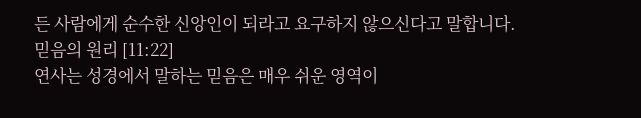든 사람에게 순수한 신앙인이 되라고 요구하지 않으신다고 말합니다.
믿음의 원리 [11:22]
연사는 성경에서 말하는 믿음은 매우 쉬운 영역이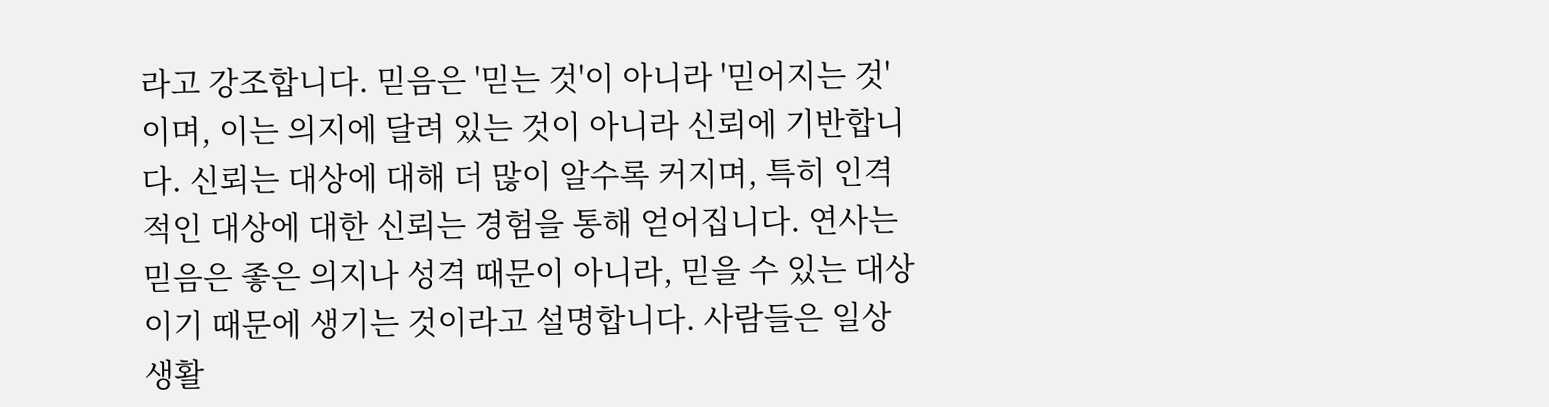라고 강조합니다. 믿음은 '믿는 것'이 아니라 '믿어지는 것'이며, 이는 의지에 달려 있는 것이 아니라 신뢰에 기반합니다. 신뢰는 대상에 대해 더 많이 알수록 커지며, 특히 인격적인 대상에 대한 신뢰는 경험을 통해 얻어집니다. 연사는 믿음은 좋은 의지나 성격 때문이 아니라, 믿을 수 있는 대상이기 때문에 생기는 것이라고 설명합니다. 사람들은 일상생활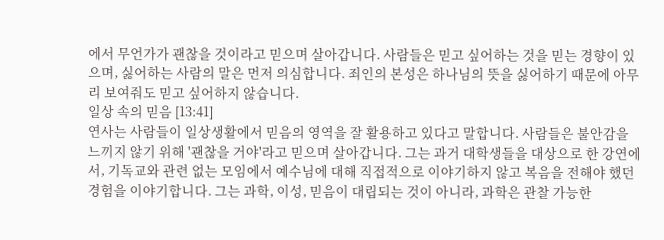에서 무언가가 괜찮을 것이라고 믿으며 살아갑니다. 사람들은 믿고 싶어하는 것을 믿는 경향이 있으며, 싫어하는 사람의 말은 먼저 의심합니다. 죄인의 본성은 하나님의 뜻을 싫어하기 때문에 아무리 보여줘도 믿고 싶어하지 않습니다.
일상 속의 믿음 [13:41]
연사는 사람들이 일상생활에서 믿음의 영역을 잘 활용하고 있다고 말합니다. 사람들은 불안감을 느끼지 않기 위해 '괜찮을 거야'라고 믿으며 살아갑니다. 그는 과거 대학생들을 대상으로 한 강연에서, 기독교와 관련 없는 모임에서 예수님에 대해 직접적으로 이야기하지 않고 복음을 전해야 했던 경험을 이야기합니다. 그는 과학, 이성, 믿음이 대립되는 것이 아니라, 과학은 관찰 가능한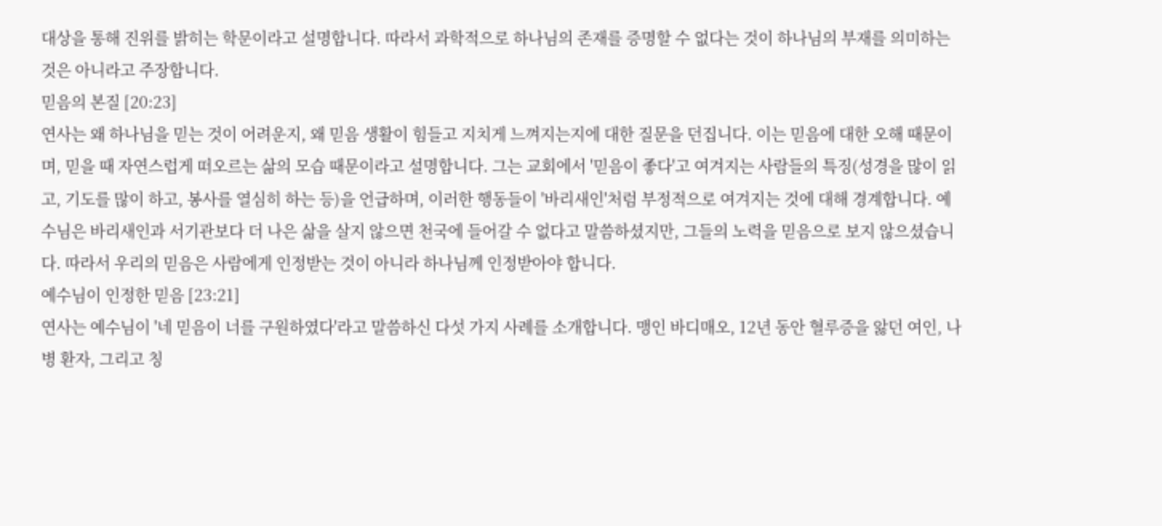대상을 통해 진위를 밝히는 학문이라고 설명합니다. 따라서 과학적으로 하나님의 존재를 증명할 수 없다는 것이 하나님의 부재를 의미하는 것은 아니라고 주장합니다.
믿음의 본질 [20:23]
연사는 왜 하나님을 믿는 것이 어려운지, 왜 믿음 생활이 힘들고 지치게 느껴지는지에 대한 질문을 던집니다. 이는 믿음에 대한 오해 때문이며, 믿을 때 자연스럽게 떠오르는 삶의 모습 때문이라고 설명합니다. 그는 교회에서 '믿음이 좋다'고 여겨지는 사람들의 특징(성경을 많이 읽고, 기도를 많이 하고, 봉사를 열심히 하는 등)을 언급하며, 이러한 행동들이 '바리새인'처럼 부정적으로 여겨지는 것에 대해 경계합니다. 예수님은 바리새인과 서기관보다 더 나은 삶을 살지 않으면 천국에 들어갈 수 없다고 말씀하셨지만, 그들의 노력을 믿음으로 보지 않으셨습니다. 따라서 우리의 믿음은 사람에게 인정받는 것이 아니라 하나님께 인정받아야 합니다.
예수님이 인정한 믿음 [23:21]
연사는 예수님이 '네 믿음이 너를 구원하였다'라고 말씀하신 다섯 가지 사례를 소개합니다. 맹인 바디매오, 12년 동안 혈루증을 앓던 여인, 나병 환자, 그리고 칭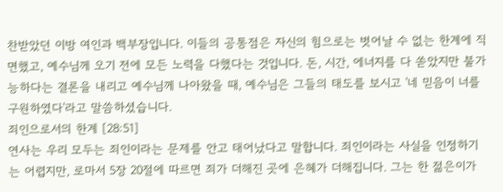찬받았던 이방 여인과 백부장입니다. 이들의 공통점은 자신의 힘으로는 벗어날 수 없는 한계에 직면했고, 예수님께 오기 전에 모든 노력을 다했다는 것입니다. 돈, 시간, 에너지를 다 쏟았지만 불가능하다는 결론을 내리고 예수님께 나아왔을 때, 예수님은 그들의 태도를 보시고 '네 믿음이 너를 구원하였다'라고 말씀하셨습니다.
죄인으로서의 한계 [28:51]
연사는 우리 모두는 죄인이라는 문제를 안고 태어났다고 말합니다. 죄인이라는 사실을 인정하기는 어렵지만, 로마서 5장 20절에 따르면 죄가 더해진 곳에 은혜가 더해집니다. 그는 한 젊은이가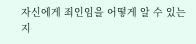자신에게 죄인임을 어떻게 알 수 있는지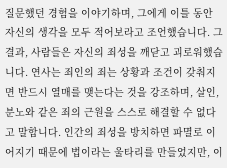질문했던 경험을 이야기하며, 그에게 이틀 동안 자신의 생각을 모두 적어보라고 조언했습니다. 그 결과, 사람들은 자신의 죄성을 깨닫고 괴로워했습니다. 연사는 죄인의 죄는 상황과 조건이 갖춰지면 반드시 열매를 맺는다는 것을 강조하며, 살인, 분노와 같은 죄의 근원을 스스로 해결할 수 없다고 말합니다. 인간의 죄성을 방치하면 파멸로 이어지기 때문에 법이라는 울타리를 만들었지만, 이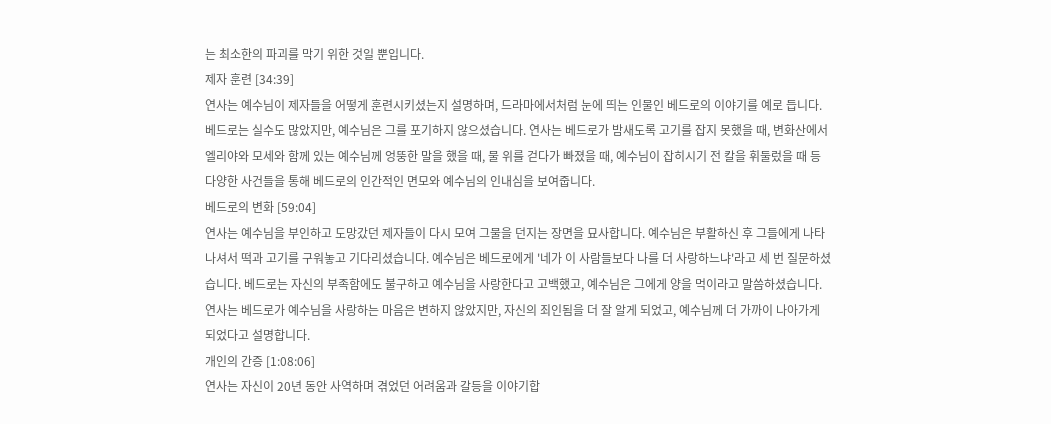는 최소한의 파괴를 막기 위한 것일 뿐입니다.
제자 훈련 [34:39]
연사는 예수님이 제자들을 어떻게 훈련시키셨는지 설명하며, 드라마에서처럼 눈에 띄는 인물인 베드로의 이야기를 예로 듭니다. 베드로는 실수도 많았지만, 예수님은 그를 포기하지 않으셨습니다. 연사는 베드로가 밤새도록 고기를 잡지 못했을 때, 변화산에서 엘리야와 모세와 함께 있는 예수님께 엉뚱한 말을 했을 때, 물 위를 걷다가 빠졌을 때, 예수님이 잡히시기 전 칼을 휘둘렀을 때 등 다양한 사건들을 통해 베드로의 인간적인 면모와 예수님의 인내심을 보여줍니다.
베드로의 변화 [59:04]
연사는 예수님을 부인하고 도망갔던 제자들이 다시 모여 그물을 던지는 장면을 묘사합니다. 예수님은 부활하신 후 그들에게 나타나셔서 떡과 고기를 구워놓고 기다리셨습니다. 예수님은 베드로에게 '네가 이 사람들보다 나를 더 사랑하느냐'라고 세 번 질문하셨습니다. 베드로는 자신의 부족함에도 불구하고 예수님을 사랑한다고 고백했고, 예수님은 그에게 양을 먹이라고 말씀하셨습니다. 연사는 베드로가 예수님을 사랑하는 마음은 변하지 않았지만, 자신의 죄인됨을 더 잘 알게 되었고, 예수님께 더 가까이 나아가게 되었다고 설명합니다.
개인의 간증 [1:08:06]
연사는 자신이 20년 동안 사역하며 겪었던 어려움과 갈등을 이야기합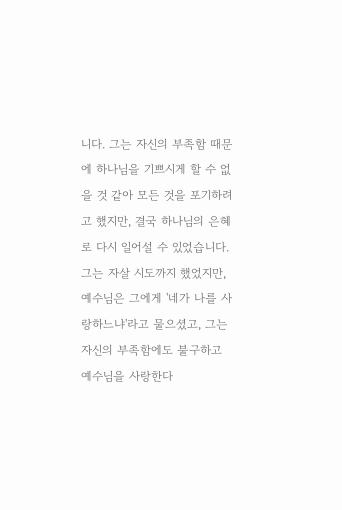니다. 그는 자신의 부족함 때문에 하나님을 기쁘시게 할 수 없을 것 같아 모든 것을 포기하려고 했지만, 결국 하나님의 은혜로 다시 일어설 수 있었습니다. 그는 자살 시도까지 했었지만, 예수님은 그에게 '네가 나를 사랑하느냐'라고 물으셨고, 그는 자신의 부족함에도 불구하고 예수님을 사랑한다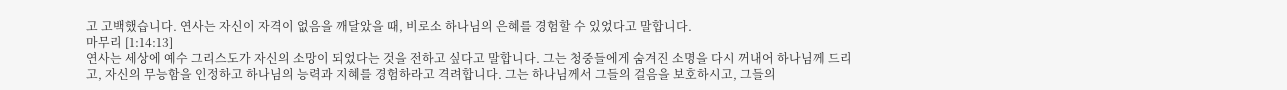고 고백했습니다. 연사는 자신이 자격이 없음을 깨달았을 때, 비로소 하나님의 은혜를 경험할 수 있었다고 말합니다.
마무리 [1:14:13]
연사는 세상에 예수 그리스도가 자신의 소망이 되었다는 것을 전하고 싶다고 말합니다. 그는 청중들에게 숨겨진 소명을 다시 꺼내어 하나님께 드리고, 자신의 무능함을 인정하고 하나님의 능력과 지혜를 경험하라고 격려합니다. 그는 하나님께서 그들의 걸음을 보호하시고, 그들의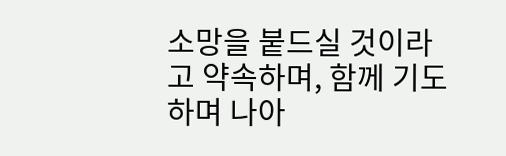소망을 붙드실 것이라고 약속하며, 함께 기도하며 나아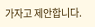가자고 제안합니다.